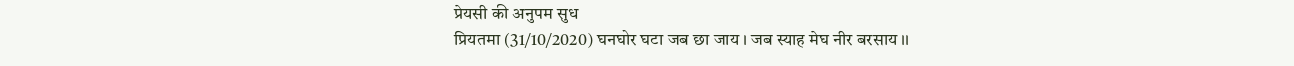प्रेयसी की अनुपम सुध
प्रियतमा (31/10/2020) घनघोर घटा जब छा जाय । जब स्याह मेघ नीर बरसाय ।।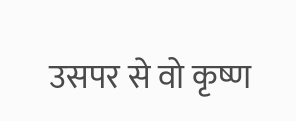उसपर से वो कृष्ण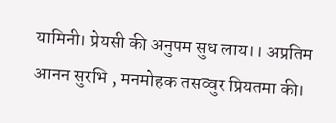यामिनी। प्रेयसी की अनुपम सुध लाय।। अप्रतिम आनन सुरभि , मनमोहक तसव्वुर प्रियतमा की।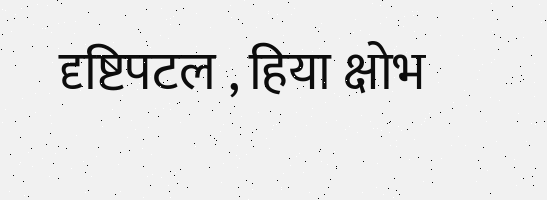दृष्टिपटल , हिया क्षोभ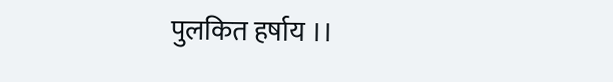पुलकित हर्षाय ।।